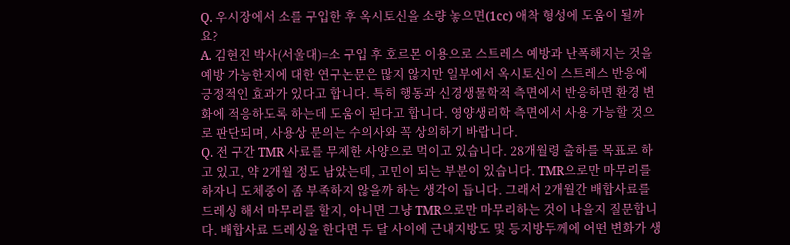Q. 우시장에서 소를 구입한 후 옥시토신을 소량 놓으면(1cc) 애착 형성에 도움이 될까요?
A. 김현진 박사(서울대)=소 구입 후 호르몬 이용으로 스트레스 예방과 난폭해지는 것을 예방 가능한지에 대한 연구논문은 많지 않지만 일부에서 옥시토신이 스트레스 반응에 긍정적인 효과가 있다고 합니다. 특히 행동과 신경생물학적 측면에서 반응하면 환경 변화에 적응하도록 하는데 도움이 된다고 합니다. 영양생리학 측면에서 사용 가능할 것으로 판단되며, 사용상 문의는 수의사와 꼭 상의하기 바랍니다.
Q. 전 구간 TMR 사료를 무제한 사양으로 먹이고 있습니다. 28개월령 출하를 목표로 하고 있고, 약 2개월 정도 남았는데, 고민이 되는 부분이 있습니다. TMR으로만 마무리를 하자니 도체중이 좀 부족하지 않을까 하는 생각이 듭니다. 그래서 2개월간 배합사료를 드레싱 해서 마무리를 할지, 아니면 그냥 TMR으로만 마무리하는 것이 나을지 질문합니다. 배합사료 드레싱을 한다면 두 달 사이에 근내지방도 및 등지방두께에 어떤 변화가 생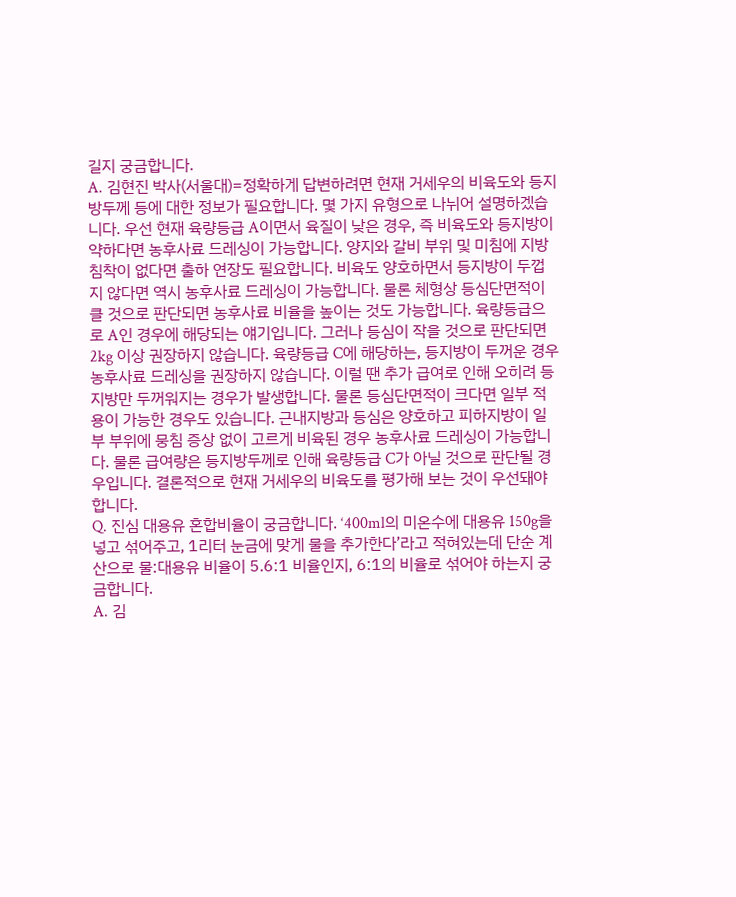길지 궁금합니다.
A. 김현진 박사(서울대)=정확하게 답변하려면 현재 거세우의 비육도와 등지방두께 등에 대한 정보가 필요합니다. 몇 가지 유형으로 나뉘어 설명하겠습니다. 우선 현재 육량등급 A이면서 육질이 낮은 경우, 즉 비육도와 등지방이 약하다면 농후사료 드레싱이 가능합니다. 양지와 갈비 부위 및 미침에 지방 침착이 없다면 출하 연장도 필요합니다. 비육도 양호하면서 등지방이 두껍지 않다면 역시 농후사료 드레싱이 가능합니다. 물론 체형상 등심단면적이 클 것으로 판단되면 농후사료 비율을 높이는 것도 가능합니다. 육량등급으로 A인 경우에 해당되는 얘기입니다. 그러나 등심이 작을 것으로 판단되면 2kg 이상 권장하지 않습니다. 육량등급 C에 해당하는, 등지방이 두꺼운 경우 농후사료 드레싱을 권장하지 않습니다. 이럴 땐 추가 급여로 인해 오히려 등지방만 두꺼워지는 경우가 발생합니다. 물론 등심단면적이 크다면 일부 적용이 가능한 경우도 있습니다. 근내지방과 등심은 양호하고 피하지방이 일부 부위에 뭉침 증상 없이 고르게 비육된 경우 농후사료 드레싱이 가능합니다. 물론 급여량은 등지방두께로 인해 육량등급 C가 아닐 것으로 판단될 경우입니다. 결론적으로 현재 거세우의 비육도를 평가해 보는 것이 우선돼야 합니다.
Q. 진심 대용유 혼합비율이 궁금합니다. ‘400ml의 미온수에 대용유 150g을 넣고 섞어주고, 1리터 눈금에 맞게 물을 추가한다’라고 적혀있는데 단순 계산으로 물:대용유 비율이 5.6:1 비율인지, 6:1의 비율로 섞어야 하는지 궁금합니다.
A. 김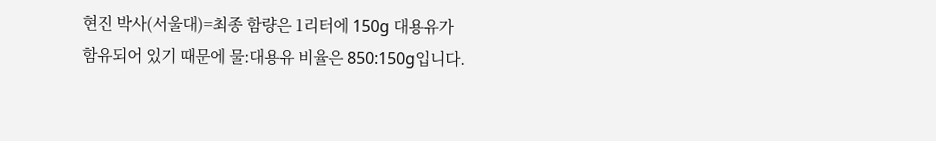현진 박사(서울대)=최종 함량은 1리터에 150g 대용유가 함유되어 있기 때문에 물:대용유 비율은 850:150g입니다.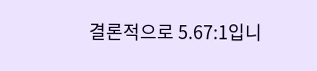결론적으로 5.67:1입니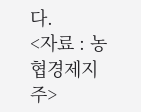다.
<자료 : 농협경제지주>